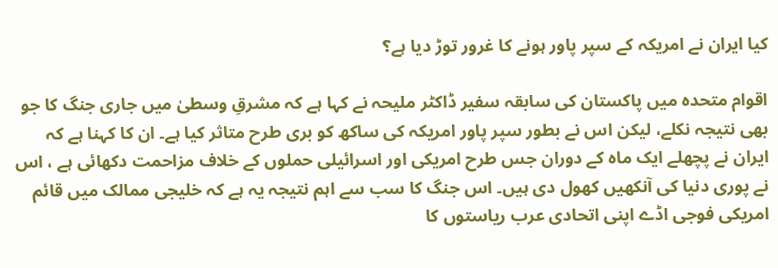کیا ایران نے امریکہ کے سپر پاور ہونے کا غرور توڑ دیا ہے؟

اقوام متحدہ میں پاکستان کی سابقہ سفیر ڈاکٹر ملیحہ نے کہا ہے کہ مشرقِ وسطیٰ میں جاری جنگ کا جو بھی نتیجہ نکلے، لیکن اس نے بطور سپر پاور امریکہ کی ساکھ کو بری طرح متاثر کیا ہے۔ ان کا کہنا ہے کہ ایران نے پچھلے ایک ماہ کے دوران جس طرح امریکی اور اسرائیلی حملوں کے خلاف مزاحمت دکھائی ہے ، اس نے پوری دنیا کی آنکھیں کھول دی ہیں۔ اس جنگ کا سب سے اہم نتیجہ یہ ہے کہ خلیجی ممالک میں قائم امریکی فوجی اڈے اپنی اتحادی عرب ریاستوں کا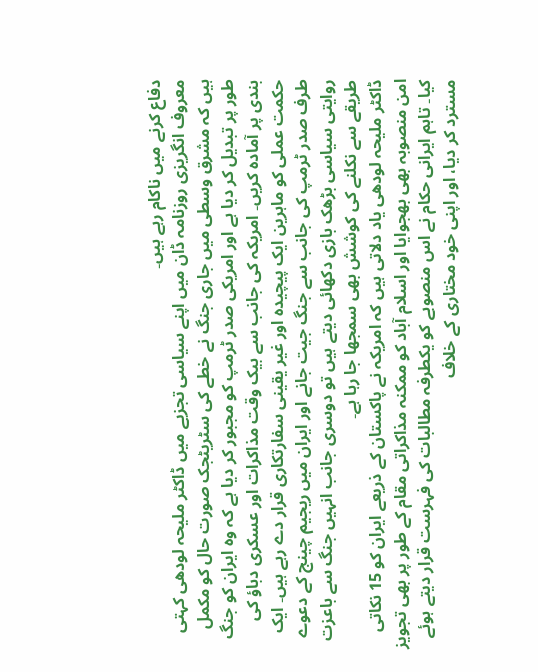دفاع کرنے میں ناکام رہے ہیں۔
معروف انگریزی روزنامہ ڈان میں اپنے سیاسی تجزیے میں ڈاکٹر ملیحہ لودھی کہتی ہیں کہ مشرق وسطی میں جاری جنگ نے خطے کی سٹریٹجک صورت حال کو مکمل طور پر تبدیل کر دیا ہے اور امریکی صدر ٹرمپ کو مجبور کر دیا ہے کہ وہ ایران کو جنگ بندی پر آمادہ کریں۔ امریکہ کی جانب سے بیک وقت مذاکرات اور عسکری دباؤ کی حکمت عملی کو ماہرین ایک پیچیدہ اور غیر یقینی سفارتکاری قرار دے رہے ہیں۔ ایک طرف صدر ٹرمپ کی جانب سے جنگ جیت جانے اور ایران میں ریجیم چینج کے دعوے روایتی سیاسی بڑھک بازی دکھائی دیتے ہیں تو دوسری جانب انہیں جنگ سے باعزت طریقے سے نکلنے کی کوشش بھی سمجھا جا رہا ہے۔
ڈاکٹر ملیحہ لودھی یاد دلاتی ہیں کہ امریکہ نے پاکستان کے ذریعے ایران کو 15 نکاتی امن منصوبہ بھی بھجوایا اور اسلام آباد کو ممکنہ مذاکراتی مقام کے طور پر بھی تجویز کیا۔ تاہم ایرانی حکام نے اس منصوبے کو یکطرفہ مطالبات کی فہرست قرار دیتے ہوئے مسترد کر دیا، اور اپنی خود مختاری کے خلاف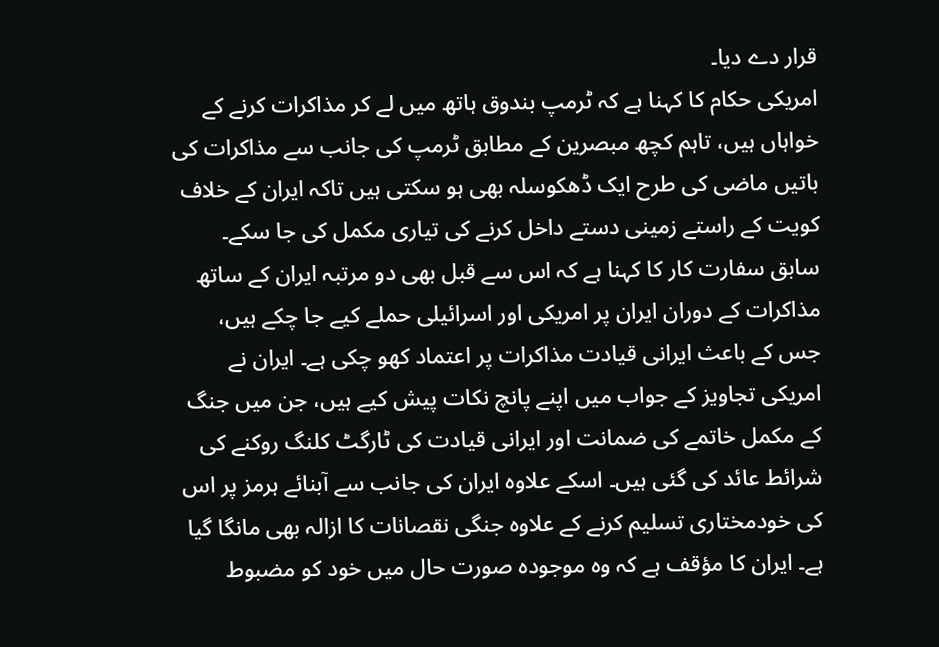قرار دے دیا۔
امریکی حکام کا کہنا ہے کہ ٹرمپ بندوق ہاتھ میں لے کر مذاکرات کرنے کے خواہاں ہیں، تاہم کچھ مبصرین کے مطابق ٹرمپ کی جانب سے مذاکرات کی باتیں ماضی کی طرح ایک ڈھکوسلہ بھی ہو سکتی ہیں تاکہ ایران کے خلاف کویت کے راستے زمینی دستے داخل کرنے کی تیاری مکمل کی جا سکے۔
سابق سفارت کار کا کہنا ہے کہ اس سے قبل بھی دو مرتبہ ایران کے ساتھ مذاکرات کے دوران ایران پر امریکی اور اسرائیلی حملے کیے جا چکے ہیں، جس کے باعث ایرانی قیادت مذاکرات پر اعتماد کھو چکی ہے۔ ایران نے امریکی تجاویز کے جواب میں اپنے پانچ نکات پیش کیے ہیں، جن میں جنگ کے مکمل خاتمے کی ضمانت اور ایرانی قیادت کی ٹارگٹ کلنگ روکنے کی شرائط عائد کی گئی ہیں۔ اسکے علاوہ ایران کی جانب سے آبنائے ہرمز پر اس کی خودمختاری تسلیم کرنے کے علاوہ جنگی نقصانات کا ازالہ بھی مانگا گیا ہے۔ ایران کا مؤقف ہے کہ وہ موجودہ صورت حال میں خود کو مضبوط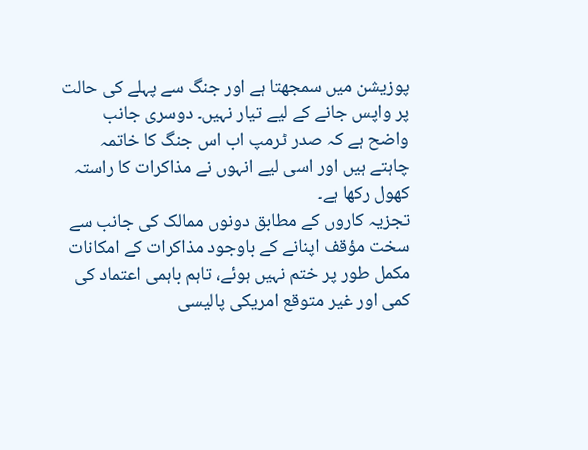پوزیشن میں سمجھتا ہے اور جنگ سے پہلے کی حالت پر واپس جانے کے لیے تیار نہیں۔ دوسری جانب واضح ہے کہ صدر ٹرمپ اب اس جنگ کا خاتمہ چاہتے ہیں اور اسی لیے انہوں نے مذاکرات کا راستہ کھول رکھا ہے۔
تجزیہ کاروں کے مطابق دونوں ممالک کی جانب سے سخت مؤقف اپنانے کے باوجود مذاکرات کے امکانات مکمل طور پر ختم نہیں ہوئے، تاہم باہمی اعتماد کی کمی اور غیر متوقع امریکی پالیسی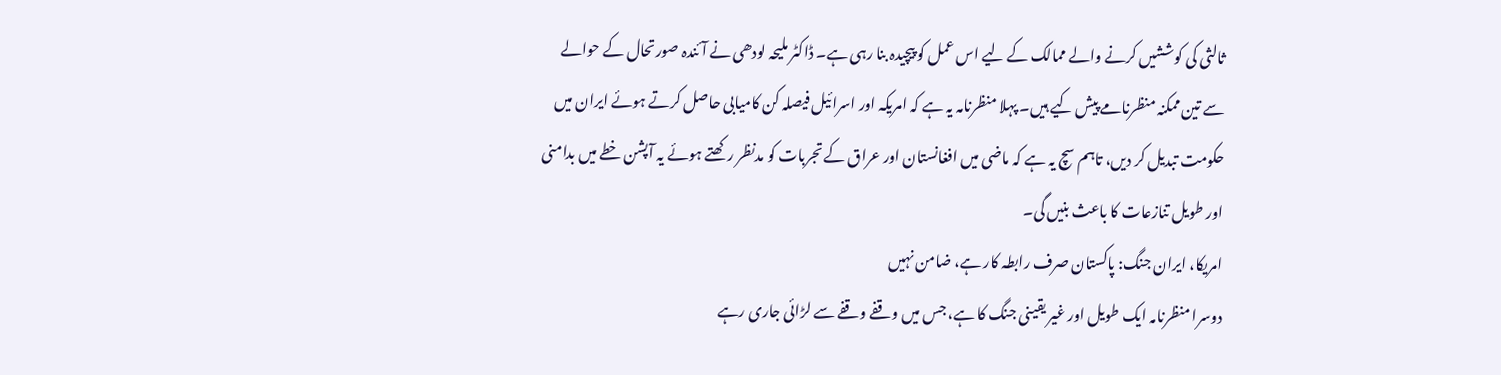ثالثی کی کوششیں کرنے والے ممالک کے لیے اس عمل کو پیچیدہ بنا رہی ہے۔ ڈاکٹر ملیحہ لودھی نے آئندہ صورتحال کے حوالے سے تین ممکنہ منظرنامے پیش کیے ہیں۔ پہلا منظرنامہ یہ ہے کہ امریکہ اور اسرائیل فیصلہ کن کامیابی حاصل کرتے ہوئے ایران میں حکومت تبدیل کر دیں، تاہم سچ یہ ہے کہ ماضی میں افغانستان اور عراق کے تجربات کو مدنظر رکھتے ہوئے یہ آپشن خطے میں بدامنی اور طویل تنازعات کا باعث بنیں گی۔
امریکا، ایران جنگ: پاکستان صرف رابطہ کار ہے، ضامن نہیں
دوسرا منظرنامہ ایک طویل اور غیر یقینی جنگ کا ہے، جس میں وقفے وقفے سے لڑائی جاری رہے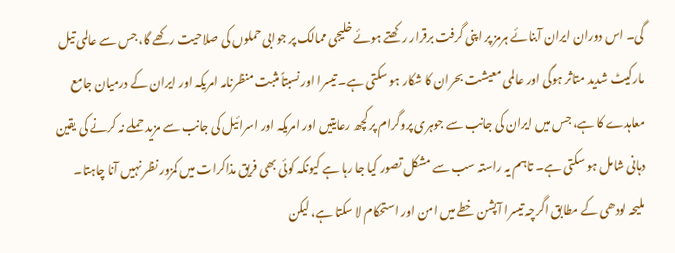گی۔ اس دوران ایران آبنائے ہرمز پر اپنی گرفت برقرار رکھتے ہوئے خلیجی ممالک پر جوابی حملوں کی صلاحیت رکھے گا، جس سے عالمی تیل مارکیٹ شدید متاثر ہوگی اور عالمی معیشت بحران کا شکار ہو سکتی ہے۔ تیسرا اور نسبتاً مثبت منظرنامہ امریکہ اور ایران کے درمیان جامع معاہدے کا ہے، جس میں ایران کی جانب سے جوہری پروگرام پر کچھ رعایتیں اور امریکہ اور اسرائیل کی جانب سے مزید حملے نہ کرنے کی یقین دہانی شامل ہو سکتی ہے۔ تاہم یہ راستہ سب سے مشکل تصور کیا جا رہا ہے کیونکہ کوئی بھی فریق مذاکرات میں کمزور نظر نہیں آنا چاہتا۔
ملیحہ لودھی کے مطابق اگرچہ تیسرا آپشن خطے میں امن اور استحکام لا سکتا ہے، لیکن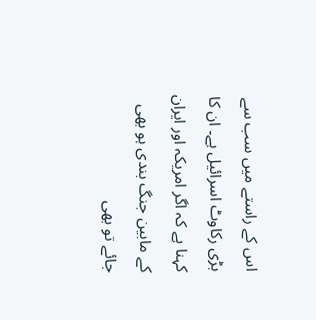اس کے راستے میں سب سے بڑی رکاوٹ اسرائیل ہے۔ ان کا کہنا ہے کہ اگر امریکہ اور ایران کے مابین جنگ بندی ہو بھی جائے تو بھی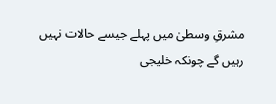مشرقِ وسطیٰ میں پہلے جیسے حالات نہیں رہیں گے چونکہ خلیجی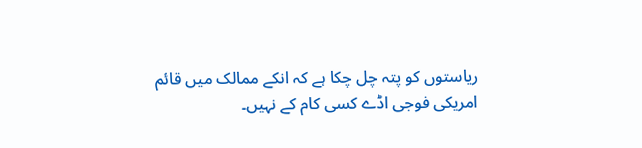ریاستوں کو پتہ چل چکا ہے کہ انکے ممالک میں قائم امریکی فوجی اڈے کسی کام کے نہیں۔